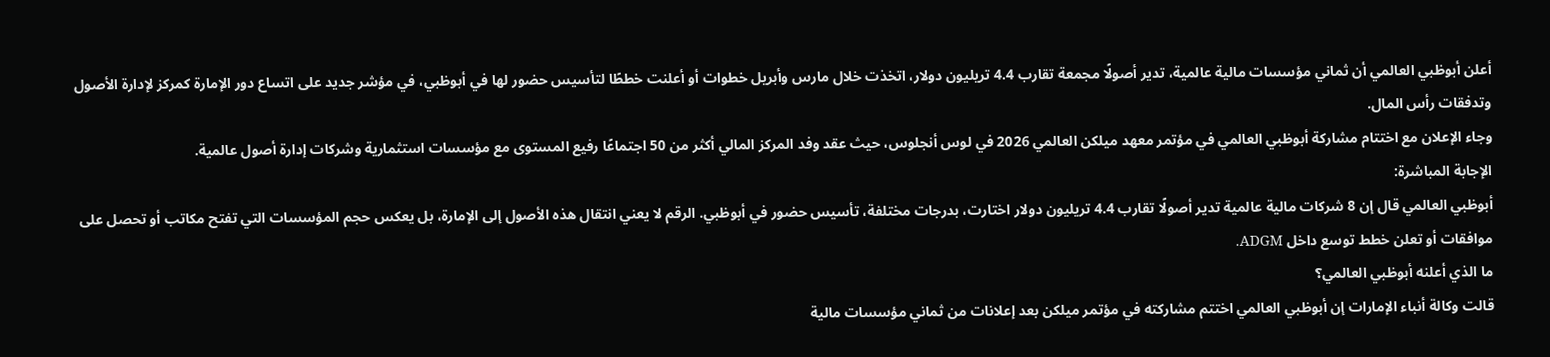أعلن أبوظبي العالمي أن ثماني مؤسسات مالية عالمية، تدير أصولًا مجمعة تقارب 4.4 تريليون دولار، اتخذت خلال مارس وأبريل خطوات أو أعلنت خططًا لتأسيس حضور لها في أبوظبي، في مؤشر جديد على اتساع دور الإمارة كمركز لإدارة الأصول وتدفقات رأس المال.
وجاء الإعلان مع اختتام مشاركة أبوظبي العالمي في مؤتمر معهد ميلكن العالمي 2026 في لوس أنجلوس، حيث عقد وفد المركز المالي أكثر من 50 اجتماعًا رفيع المستوى مع مؤسسات استثمارية وشركات إدارة أصول عالمية.
الإجابة المباشرة:
أبوظبي العالمي قال إن 8 شركات مالية عالمية تدير أصولًا تقارب 4.4 تريليون دولار اختارت، بدرجات مختلفة، تأسيس حضور في أبوظبي. الرقم لا يعني انتقال هذه الأصول إلى الإمارة، بل يعكس حجم المؤسسات التي تفتح مكاتب أو تحصل على موافقات أو تعلن خطط توسع داخل ADGM.
ما الذي أعلنه أبوظبي العالمي؟
قالت وكالة أنباء الإمارات إن أبوظبي العالمي اختتم مشاركته في مؤتمر ميلكن بعد إعلانات من ثماني مؤسسات مالية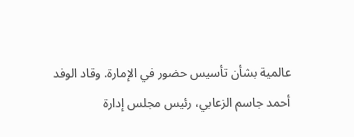عالمية بشأن تأسيس حضور في الإمارة. وقاد الوفد أحمد جاسم الزعابي، رئيس مجلس إدارة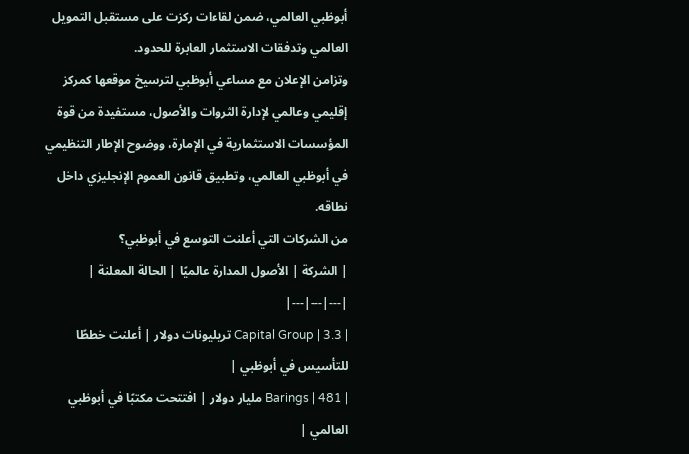أبوظبي العالمي، ضمن لقاءات ركزت على مستقبل التمويل العالمي وتدفقات الاستثمار العابرة للحدود.
وتزامن الإعلان مع مساعي أبوظبي لترسيخ موقعها كمركز إقليمي وعالمي لإدارة الثروات والأصول، مستفيدة من قوة المؤسسات الاستثمارية في الإمارة، ووضوح الإطار التنظيمي في أبوظبي العالمي، وتطبيق قانون العموم الإنجليزي داخل نطاقه.
من الشركات التي أعلنت التوسع في أبوظبي؟
| الشركة | الأصول المدارة عالميًا | الحالة المعلنة |
|---|---|---|
| Capital Group | 3.3 تريليونات دولار | أعلنت خططًا للتأسيس في أبوظبي |
| Barings | 481 مليار دولار | افتتحت مكتبًا في أبوظبي العالمي |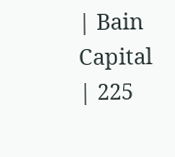| Bain Capital | 225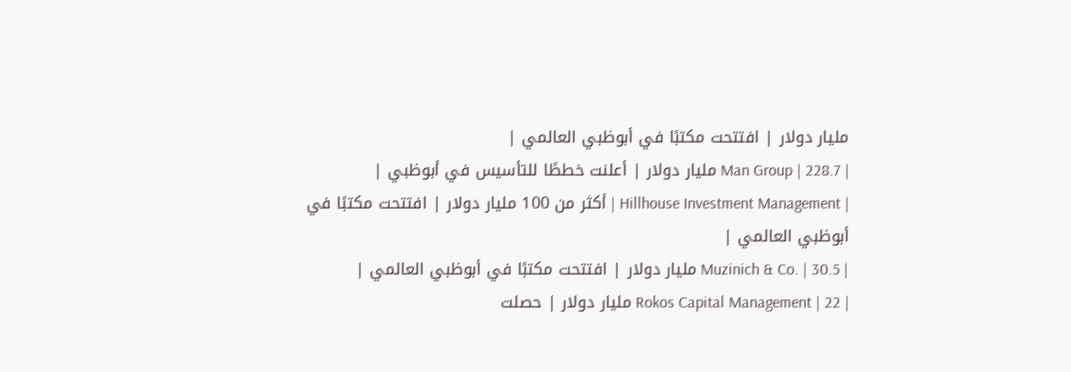مليار دولار | افتتحت مكتبًا في أبوظبي العالمي |
| Man Group | 228.7 مليار دولار | أعلنت خططًا للتأسيس في أبوظبي |
| Hillhouse Investment Management | أكثر من 100 مليار دولار | افتتحت مكتبًا في أبوظبي العالمي |
| Muzinich & Co. | 30.5 مليار دولار | افتتحت مكتبًا في أبوظبي العالمي |
| Rokos Capital Management | 22 مليار دولار | حصلت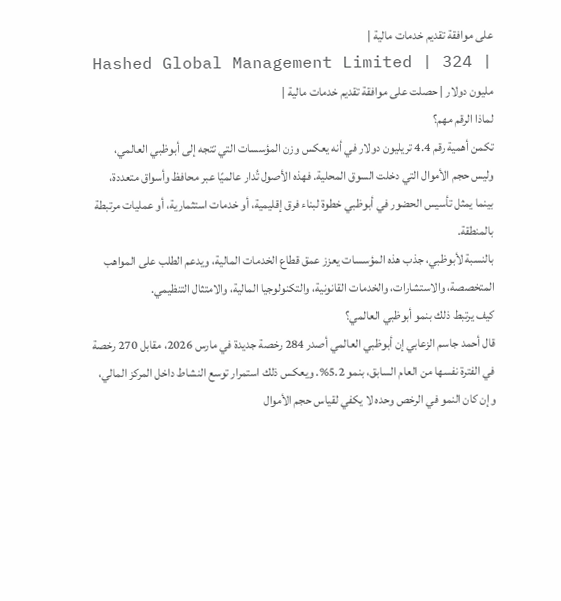على موافقة تقديم خدمات مالية |
| Hashed Global Management Limited | 324 مليون دولار | حصلت على موافقة تقديم خدمات مالية |
لماذا الرقم مهم؟
تكمن أهمية رقم 4.4 تريليون دولار في أنه يعكس وزن المؤسسات التي تتجه إلى أبوظبي العالمي، وليس حجم الأموال التي دخلت السوق المحلية. فهذه الأصول تُدار عالميًا عبر محافظ وأسواق متعددة، بينما يمثل تأسيس الحضور في أبوظبي خطوة لبناء فرق إقليمية، أو خدمات استثمارية، أو عمليات مرتبطة بالمنطقة.
بالنسبة لأبوظبي، جذب هذه المؤسسات يعزز عمق قطاع الخدمات المالية، ويدعم الطلب على المواهب المتخصصة، والاستشارات، والخدمات القانونية، والتكنولوجيا المالية، والامتثال التنظيمي.
كيف يرتبط ذلك بنمو أبوظبي العالمي؟
قال أحمد جاسم الزعابي إن أبوظبي العالمي أصدر 284 رخصة جديدة في مارس 2026، مقابل 270 رخصة في الفترة نفسها من العام السابق، بنمو 5.2%. ويعكس ذلك استمرار توسع النشاط داخل المركز المالي، وإن كان النمو في الرخص وحده لا يكفي لقياس حجم الأموال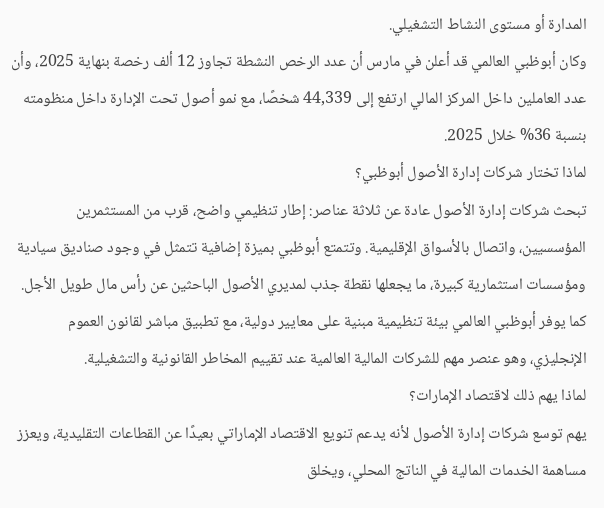المدارة أو مستوى النشاط التشغيلي.
وكان أبوظبي العالمي قد أعلن في مارس أن عدد الرخص النشطة تجاوز 12 ألف رخصة بنهاية 2025، وأن عدد العاملين داخل المركز المالي ارتفع إلى 44,339 شخصًا، مع نمو أصول تحت الإدارة داخل منظومته بنسبة 36% خلال 2025.
لماذا تختار شركات إدارة الأصول أبوظبي؟
تبحث شركات إدارة الأصول عادة عن ثلاثة عناصر: إطار تنظيمي واضح، قرب من المستثمرين المؤسسيين، واتصال بالأسواق الإقليمية. وتتمتع أبوظبي بميزة إضافية تتمثل في وجود صناديق سيادية ومؤسسات استثمارية كبيرة، ما يجعلها نقطة جذب لمديري الأصول الباحثين عن رأس مال طويل الأجل.
كما يوفر أبوظبي العالمي بيئة تنظيمية مبنية على معايير دولية، مع تطبيق مباشر لقانون العموم الإنجليزي، وهو عنصر مهم للشركات المالية العالمية عند تقييم المخاطر القانونية والتشغيلية.
لماذا يهم ذلك لاقتصاد الإمارات؟
يهم توسع شركات إدارة الأصول لأنه يدعم تنويع الاقتصاد الإماراتي بعيدًا عن القطاعات التقليدية، ويعزز مساهمة الخدمات المالية في الناتج المحلي، ويخلق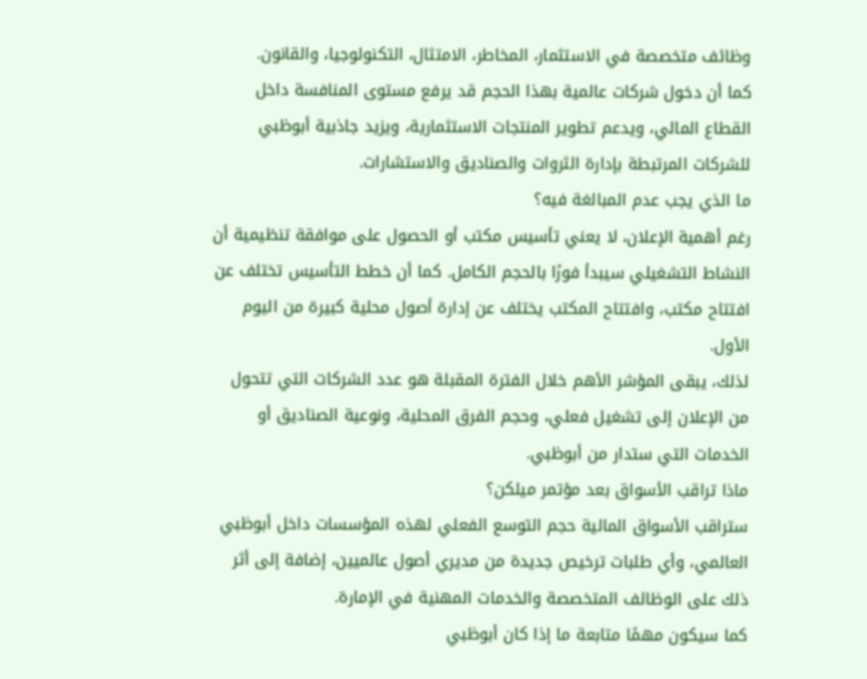وظائف متخصصة في الاستثمار، المخاطر، الامتثال، التكنولوجيا، والقانون.
كما أن دخول شركات عالمية بهذا الحجم قد يرفع مستوى المنافسة داخل القطاع المالي، ويدعم تطوير المنتجات الاستثمارية، ويزيد جاذبية أبوظبي للشركات المرتبطة بإدارة الثروات والصناديق والاستشارات.
ما الذي يجب عدم المبالغة فيه؟
رغم أهمية الإعلان، لا يعني تأسيس مكتب أو الحصول على موافقة تنظيمية أن النشاط التشغيلي سيبدأ فورًا بالحجم الكامل. كما أن خطط التأسيس تختلف عن افتتاح مكتب، وافتتاح المكتب يختلف عن إدارة أصول محلية كبيرة من اليوم الأول.
لذلك، يبقى المؤشر الأهم خلال الفترة المقبلة هو عدد الشركات التي تتحول من الإعلان إلى تشغيل فعلي، وحجم الفرق المحلية، ونوعية الصناديق أو الخدمات التي ستدار من أبوظبي.
ماذا تراقب الأسواق بعد مؤتمر ميلكن؟
ستراقب الأسواق المالية حجم التوسع الفعلي لهذه المؤسسات داخل أبوظبي العالمي، وأي طلبات ترخيص جديدة من مديري أصول عالميين، إضافة إلى أثر ذلك على الوظائف المتخصصة والخدمات المهنية في الإمارة.
كما سيكون مهمًا متابعة ما إذا كان أبوظبي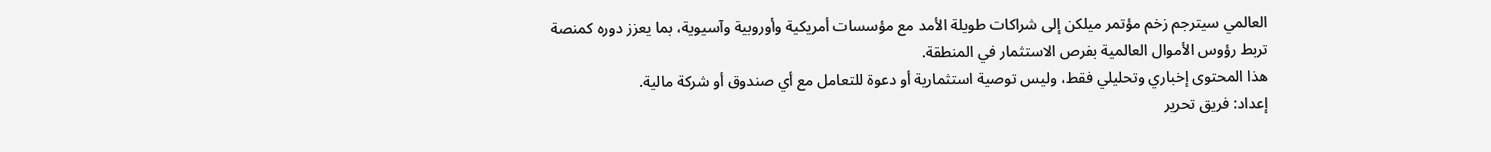العالمي سيترجم زخم مؤتمر ميلكن إلى شراكات طويلة الأمد مع مؤسسات أمريكية وأوروبية وآسيوية، بما يعزز دوره كمنصة تربط رؤوس الأموال العالمية بفرص الاستثمار في المنطقة.
هذا المحتوى إخباري وتحليلي فقط، وليس توصية استثمارية أو دعوة للتعامل مع أي صندوق أو شركة مالية.
إعداد: فريق تحرير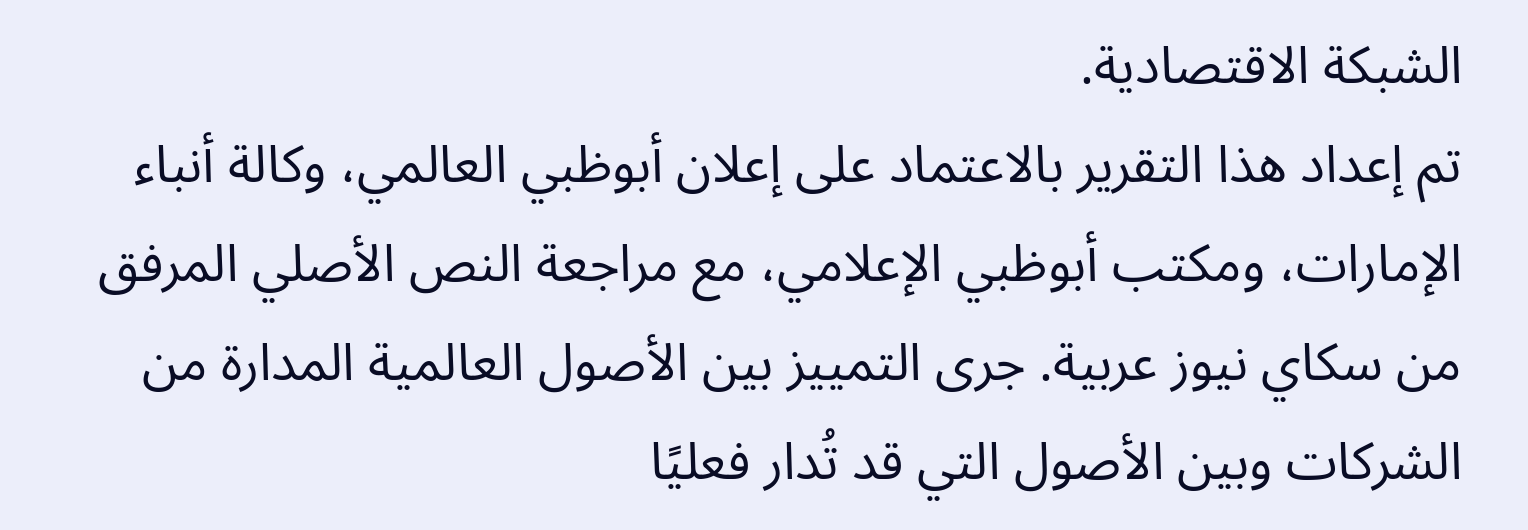الشبكة الاقتصادية.
تم إعداد هذا التقرير بالاعتماد على إعلان أبوظبي العالمي، وكالة أنباء الإمارات، ومكتب أبوظبي الإعلامي، مع مراجعة النص الأصلي المرفق من سكاي نيوز عربية. جرى التمييز بين الأصول العالمية المدارة من الشركات وبين الأصول التي قد تُدار فعليًا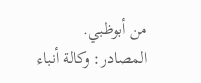من أبوظبي.
المصادر: وكالة أنباء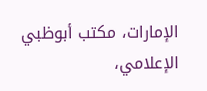الإمارات، مكتب أبوظبي الإعلامي،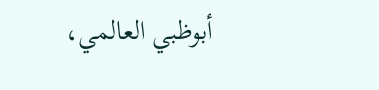أبوظبي العالمي،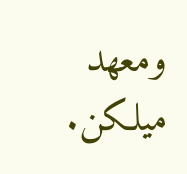ومعهد ميلكن.